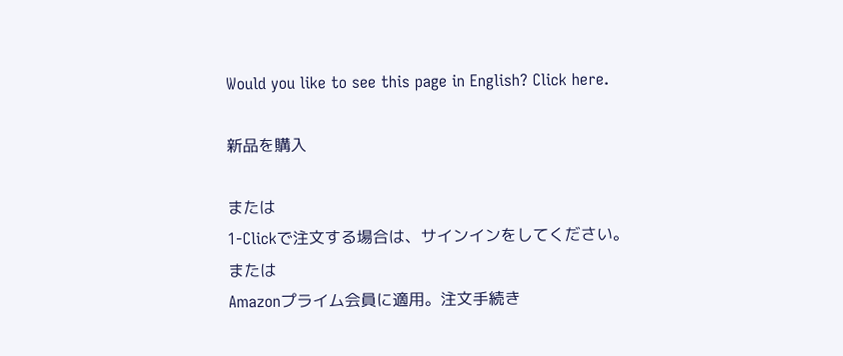Would you like to see this page in English? Click here.

新品を購入

または
1-Clickで注文する場合は、サインインをしてください。
または
Amazonプライム会員に適用。注文手続き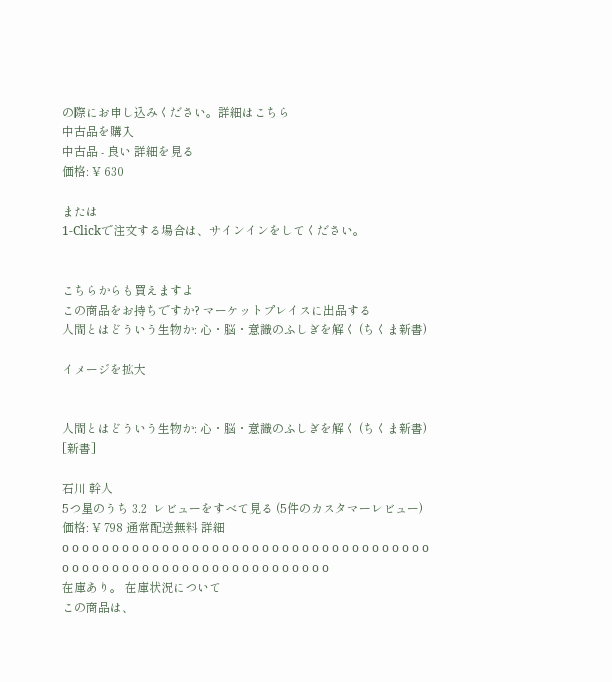の際にお申し込みください。詳細はこちら
中古品を購入
中古品 - 良い 詳細を見る
価格: ¥ 630

または
1-Clickで注文する場合は、サインインをしてください。


こちらからも買えますよ
この商品をお持ちですか? マーケットプレイスに出品する
人間とはどういう生物か: 心・脳・意識のふしぎを解く (ちくま新書)

イメージを拡大


人間とはどういう生物か: 心・脳・意識のふしぎを解く (ちくま新書) [新書]

石川 幹人
5つ星のうち 3.2  レビューをすべて見る (5件のカスタマーレビュー)
価格: ¥ 798 通常配送無料 詳細
o o o o o o o o o o o o o o o o o o o o o o o o o o o o o o o o o o o o o o o o o o o o o o o o o o o o o o o o o o o o o o o o
在庫あり。 在庫状況について
この商品は、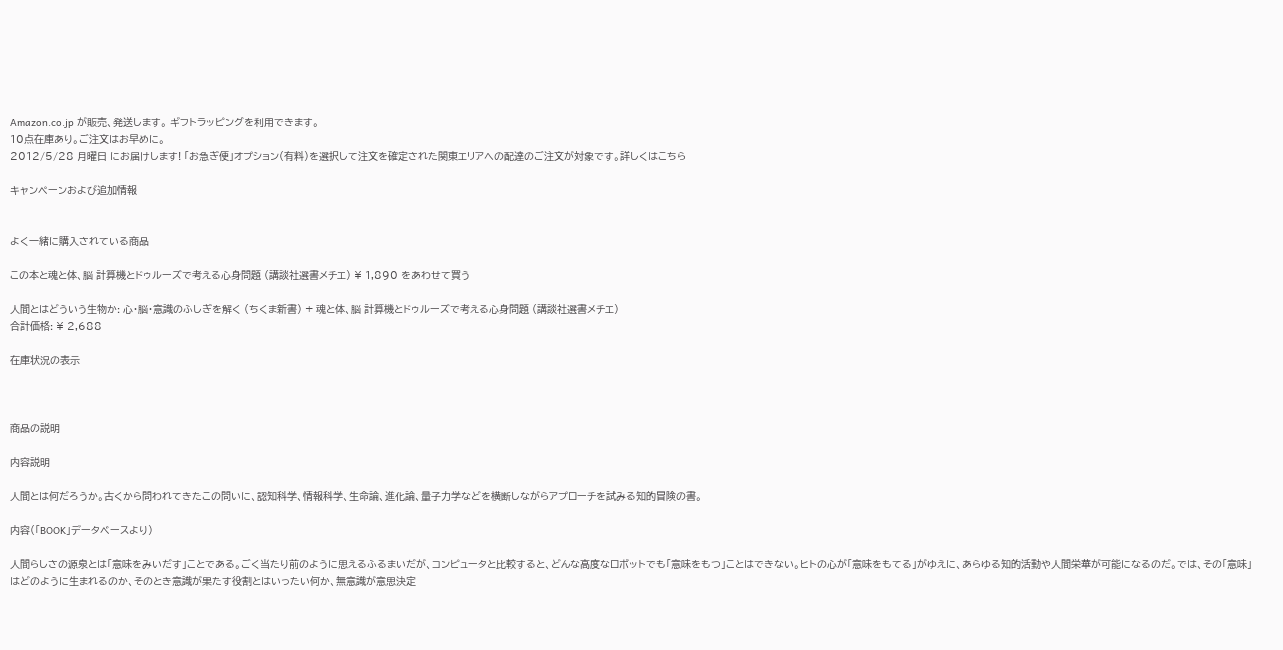Amazon.co.jp が販売、発送します。 ギフトラッピングを利用できます。
10点在庫あり。ご注文はお早めに。
2012/5/28 月曜日 にお届けします! 「お急ぎ便」オプション(有料)を選択して注文を確定された関東エリアへの配達のご注文が対象です。詳しくはこちら

キャンペーンおよび追加情報


よく一緒に購入されている商品

この本と魂と体、脳 計算機とドゥルーズで考える心身問題 (講談社選書メチエ) ¥ 1,890 をあわせて買う

人間とはどういう生物か: 心・脳・意識のふしぎを解く (ちくま新書) + 魂と体、脳 計算機とドゥルーズで考える心身問題 (講談社選書メチエ)
合計価格: ¥ 2,688

在庫状況の表示



商品の説明

内容説明

人間とは何だろうか。古くから問われてきたこの問いに、認知科学、情報科学、生命論、進化論、量子力学などを横断しながらアプローチを試みる知的冒険の書。

内容(「BOOK」データベースより)

人間らしさの源泉とは「意味をみいだす」ことである。ごく当たり前のように思えるふるまいだが、コンピュータと比較すると、どんな高度なロボットでも「意味をもつ」ことはできない。ヒトの心が「意味をもてる」がゆえに、あらゆる知的活動や人間栄華が可能になるのだ。では、その「意味」はどのように生まれるのか、そのとき意識が果たす役割とはいったい何か、無意識が意思決定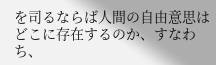を司るならば人間の自由意思はどこに存在するのか、すなわち、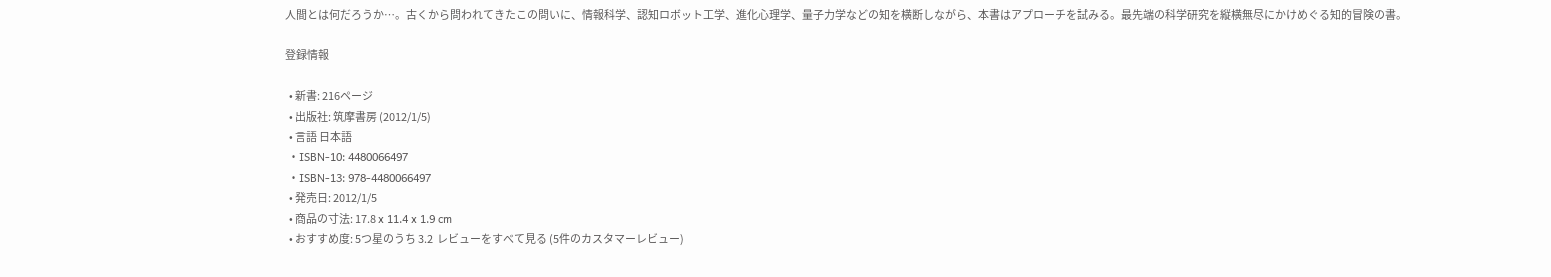人間とは何だろうか…。古くから問われてきたこの問いに、情報科学、認知ロボット工学、進化心理学、量子力学などの知を横断しながら、本書はアプローチを試みる。最先端の科学研究を縦横無尽にかけめぐる知的冒険の書。

登録情報

  • 新書: 216ページ
  • 出版社: 筑摩書房 (2012/1/5)
  • 言語 日本語
  • ISBN-10: 4480066497
  • ISBN-13: 978-4480066497
  • 発売日: 2012/1/5
  • 商品の寸法: 17.8 x 11.4 x 1.9 cm
  • おすすめ度: 5つ星のうち 3.2  レビューをすべて見る (5件のカスタマーレビュー)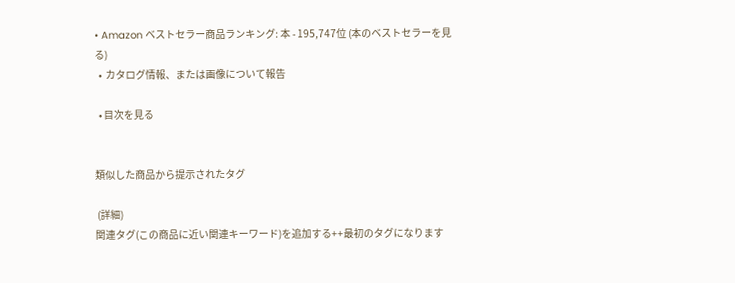• Amazon ベストセラー商品ランキング: 本 - 195,747位 (本のベストセラーを見る)
  •  カタログ情報、または画像について報告

  • 目次を見る


類似した商品から提示されたタグ

 (詳細)
関連タグ(この商品に近い関連キーワード)を追加する++最初のタグになります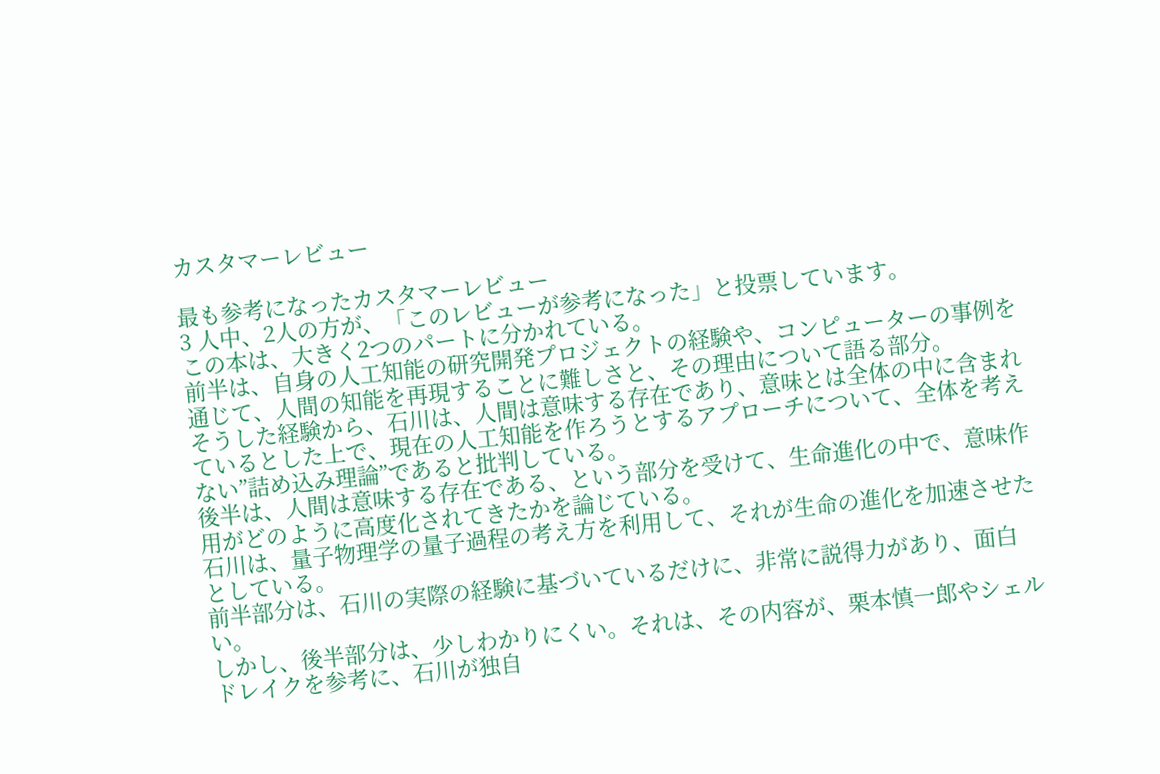カスタマーレビュー

最も参考になったカスタマーレビュー
3 人中、2人の方が、「このレビューが参考になった」と投票しています。
この本は、大きく2つのパートに分かれている。
前半は、自身の人工知能の研究開発プロジェクトの経験や、コンピューターの事例を通じて、人間の知能を再現することに難しさと、その理由について語る部分。
そうした経験から、石川は、人間は意味する存在であり、意味とは全体の中に含まれているとした上で、現在の人工知能を作ろうとするアプローチについて、全体を考えない”詰め込み理論”であると批判している。
後半は、人間は意味する存在である、という部分を受けて、生命進化の中で、意味作用がどのように高度化されてきたかを論じている。
石川は、量子物理学の量子過程の考え方を利用して、それが生命の進化を加速させたとしている。
前半部分は、石川の実際の経験に基づいているだけに、非常に説得力があり、面白い。
しかし、後半部分は、少しわかりにくい。それは、その内容が、栗本慎一郎やシェルドレイクを参考に、石川が独自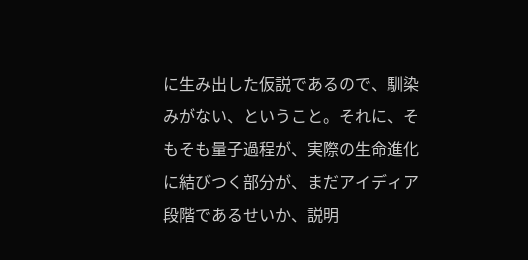に生み出した仮説であるので、馴染みがない、ということ。それに、そもそも量子過程が、実際の生命進化に結びつく部分が、まだアイディア段階であるせいか、説明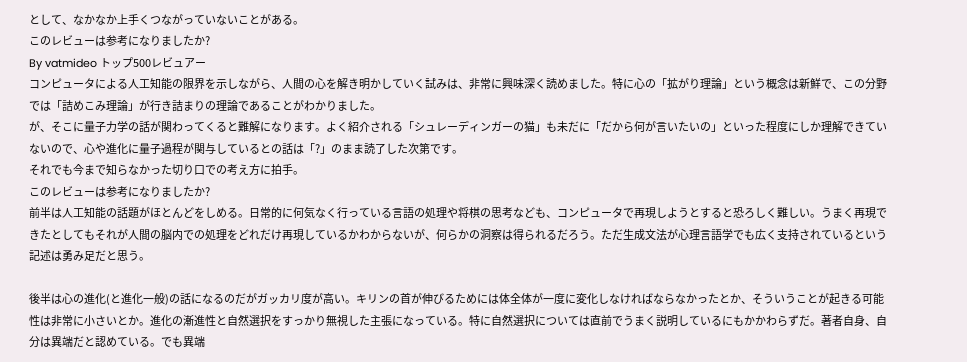として、なかなか上手くつながっていないことがある。
このレビューは参考になりましたか?
By vatmideo トップ500レビュアー
コンピュータによる人工知能の限界を示しながら、人間の心を解き明かしていく試みは、非常に興味深く読めました。特に心の「拡がり理論」という概念は新鮮で、この分野では「詰めこみ理論」が行き詰まりの理論であることがわかりました。
が、そこに量子力学の話が関わってくると難解になります。よく紹介される「シュレーディンガーの猫」も未だに「だから何が言いたいの」といった程度にしか理解できていないので、心や進化に量子過程が関与しているとの話は「?」のまま読了した次第です。
それでも今まで知らなかった切り口での考え方に拍手。
このレビューは参考になりましたか?
前半は人工知能の話題がほとんどをしめる。日常的に何気なく行っている言語の処理や将棋の思考なども、コンピュータで再現しようとすると恐ろしく難しい。うまく再現できたとしてもそれが人間の脳内での処理をどれだけ再現しているかわからないが、何らかの洞察は得られるだろう。ただ生成文法が心理言語学でも広く支持されているという記述は勇み足だと思う。

後半は心の進化(と進化一般)の話になるのだがガッカリ度が高い。キリンの首が伸びるためには体全体が一度に変化しなければならなかったとか、そういうことが起きる可能性は非常に小さいとか。進化の漸進性と自然選択をすっかり無視した主張になっている。特に自然選択については直前でうまく説明しているにもかかわらずだ。著者自身、自分は異端だと認めている。でも異端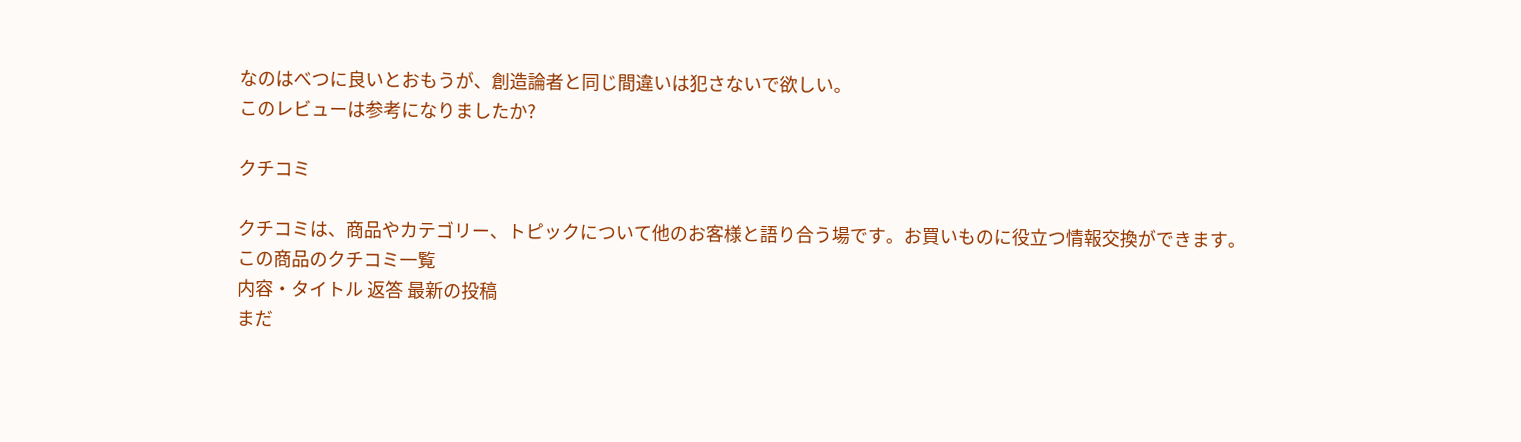なのはべつに良いとおもうが、創造論者と同じ間違いは犯さないで欲しい。
このレビューは参考になりましたか?

クチコミ

クチコミは、商品やカテゴリー、トピックについて他のお客様と語り合う場です。お買いものに役立つ情報交換ができます。
この商品のクチコミ一覧
内容・タイトル 返答 最新の投稿
まだ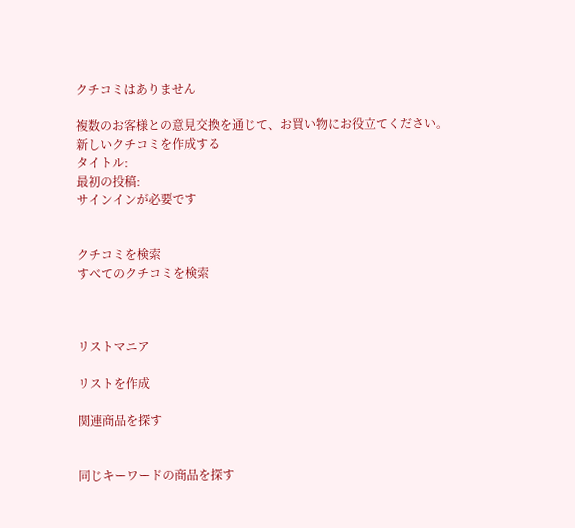クチコミはありません

複数のお客様との意見交換を通じて、お買い物にお役立てください。
新しいクチコミを作成する
タイトル:
最初の投稿:
サインインが必要です


クチコミを検索
すべてのクチコミを検索



リストマニア

リストを作成

関連商品を探す


同じキーワードの商品を探す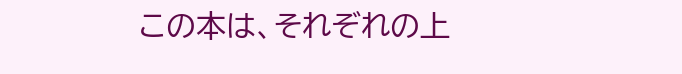この本は、それぞれの上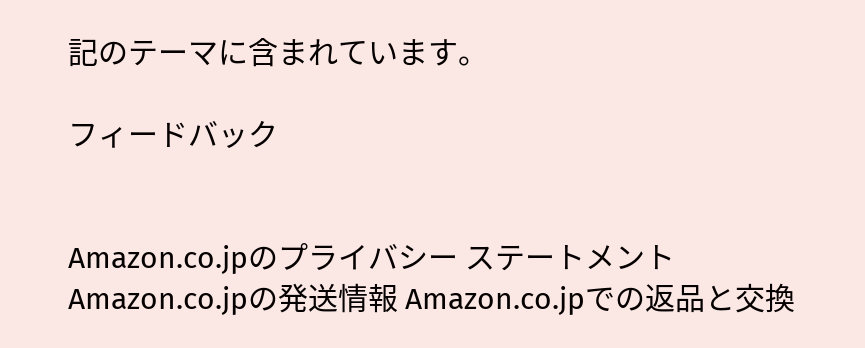記のテーマに含まれています。

フィードバック


Amazon.co.jpのプライバシー ステートメント Amazon.co.jpの発送情報 Amazon.co.jpでの返品と交換